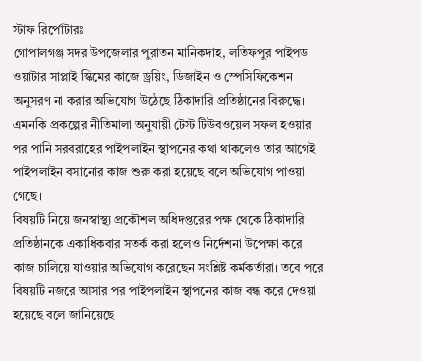স্টাফ রির্পোটারঃ
গোপালগঞ্জ সদর উপজেলার পুরাতন মানিকদাহ, লতিফপুর পাইপড ওয়াটার সাপ্লাই স্কিমের কাজে ড্রয়িং, ডিজাইন ও স্পেসিফিকেশন অনুসরণ না করার অভিযোগ উঠেছে ঠিকাদারি প্রতিষ্ঠানের বিরুদ্ধে। এমনকি প্রকল্পের নীতিমালা অনুযায়ী টেস্ট টিউবওয়েল সফল হওয়ার পর পানি সরবরাহের পাইপলাইন স্থাপনের কথা থাকলেও তার আগেই পাইপলাইন বসানোর কাজ শুরু করা হয়েছে বলে অভিযোগ পাওয়া গেছে।
বিষয়টি নিয়ে জনস্বাস্থ্য প্রকৌশল অধিদপ্তরের পক্ষ থেকে ঠিকাদারি প্রতিষ্ঠানকে একাধিকবার সতর্ক করা হলেও নির্দেশনা উপেক্ষা করে কাজ চালিয়ে যাওয়ার অভিযোগ করেছেন সংশ্লিষ্ট কর্মকর্তারা। তবে পরে বিষয়টি নজরে আসার পর পাইপলাইন স্থাপনের কাজ বন্ধ করে দেওয়া হয়েছে বলে জানিয়েছে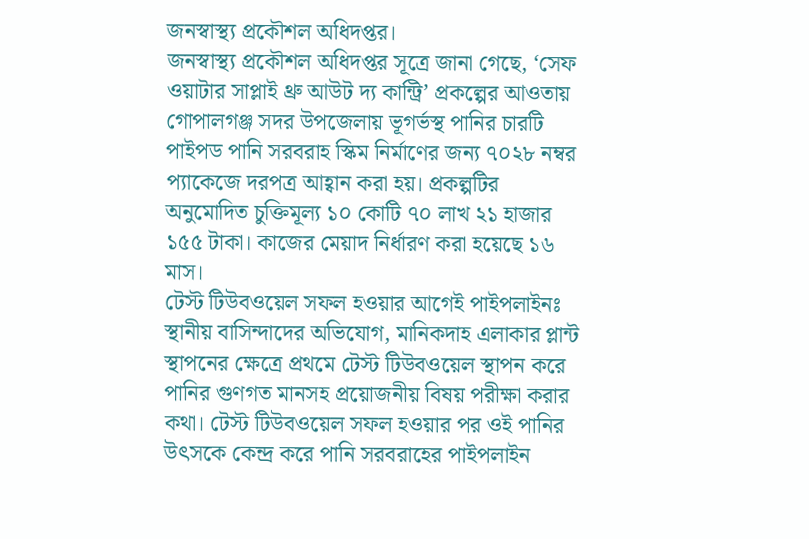জনস্বাস্থ্য প্রকৌশল অধিদপ্তর।
জনস্বাস্থ্য প্রকৌশল অধিদপ্তর সূত্রে জানা গেছে, ‘সেফ ওয়াটার সাপ্লাই থ্রু আউট দ্য কান্ট্রি’ প্রকল্পের আওতায় গোপালগঞ্জ সদর উপজেলায় ভূগর্ভস্থ পানির চারটি পাইপড পানি সরবরাহ স্কিম নির্মাণের জন্য ৭০২৮ নম্বর প্যাকেজে দরপত্র আহ্বান করা হয়। প্রকল্পটির অনুমোদিত চুক্তিমূল্য ১০ কোটি ৭০ লাখ ২১ হাজার ১৫৫ টাকা। কাজের মেয়াদ নির্ধারণ করা হয়েছে ১৬ মাস।
টেস্ট টিউবওয়েল সফল হওয়ার আগেই পাইপলাইনঃ
স্থানীয় বাসিন্দাদের অভিযোগ, মানিকদাহ এলাকার প্লান্ট স্থাপনের ক্ষেত্রে প্রথমে টেস্ট টিউবওয়েল স্থাপন করে পানির গুণগত মানসহ প্রয়োজনীয় বিষয় পরীক্ষা করার কথা। টেস্ট টিউবওয়েল সফল হওয়ার পর ওই পানির উৎসকে কেন্দ্র করে পানি সরবরাহের পাইপলাইন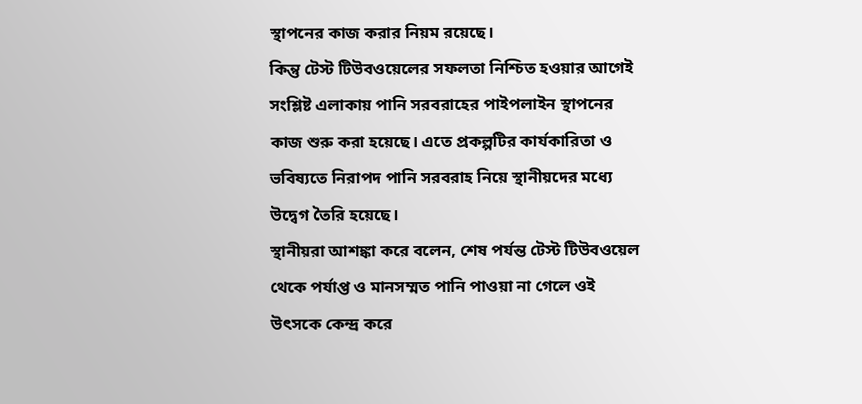স্থাপনের কাজ করার নিয়ম রয়েছে।
কিন্তু টেস্ট টিউবওয়েলের সফলতা নিশ্চিত হওয়ার আগেই সংশ্লিষ্ট এলাকায় পানি সরবরাহের পাইপলাইন স্থাপনের কাজ শুরু করা হয়েছে। এতে প্রকল্পটির কার্যকারিতা ও ভবিষ্যতে নিরাপদ পানি সরবরাহ নিয়ে স্থানীয়দের মধ্যে উদ্বেগ তৈরি হয়েছে।
স্থানীয়রা আশঙ্কা করে বলেন, শেষ পর্যন্ত টেস্ট টিউবওয়েল থেকে পর্যাপ্ত ও মানসম্মত পানি পাওয়া না গেলে ওই উৎসকে কেন্দ্র করে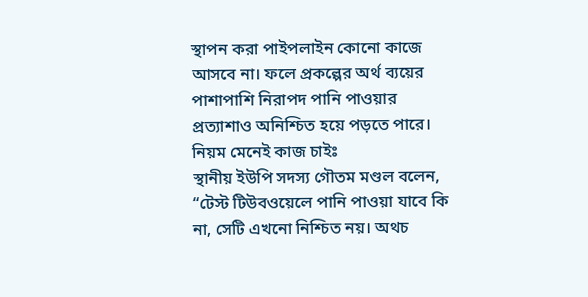স্থাপন করা পাইপলাইন কোনো কাজে আসবে না। ফলে প্রকল্পের অর্থ ব্যয়ের পাশাপাশি নিরাপদ পানি পাওয়ার প্রত্যাশাও অনিশ্চিত হয়ে পড়তে পারে।
নিয়ম মেনেই কাজ চাইঃ
স্থানীয় ইউপি সদস্য গৌতম মণ্ডল বলেন, “টেস্ট টিউবওয়েলে পানি পাওয়া যাবে কি না, সেটি এখনো নিশ্চিত নয়। অথচ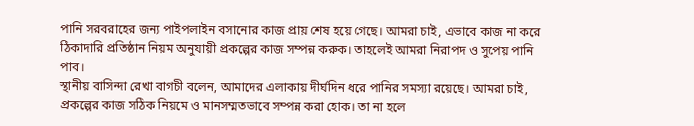পানি সরবরাহের জন্য পাইপলাইন বসানোর কাজ প্রায় শেষ হয়ে গেছে। আমরা চাই, এভাবে কাজ না করে ঠিকাদারি প্রতিষ্ঠান নিয়ম অনুযায়ী প্রকল্পের কাজ সম্পন্ন করুক। তাহলেই আমরা নিরাপদ ও সুপেয় পানি পাব।
স্থানীয় বাসিন্দা রেখা বাগচী বলেন, আমাদের এলাকায় দীর্ঘদিন ধরে পানির সমস্যা রয়েছে। আমরা চাই, প্রকল্পের কাজ সঠিক নিয়মে ও মানসম্মতভাবে সম্পন্ন করা হোক। তা না হলে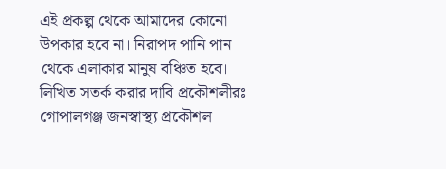এই প্রকল্প থেকে আমাদের কোনো উপকার হবে না। নিরাপদ পানি পান থেকে এলাকার মানুষ বঞ্চিত হবে।
লিখিত সতর্ক করার দাবি প্রকৌশলীরঃ
গোপালগঞ্জ জনস্বাস্থ্য প্রকৌশল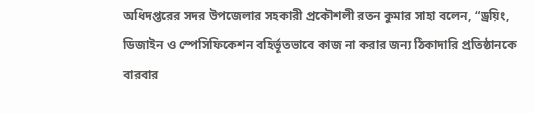অধিদপ্তরের সদর উপজেলার সহকারী প্রকৌশলী রতন কুমার সাহা বলেন, “ড্রয়িং, ডিজাইন ও স্পেসিফিকেশন বহির্ভূতভাবে কাজ না করার জন্য ঠিকাদারি প্রতিষ্ঠানকে বারবার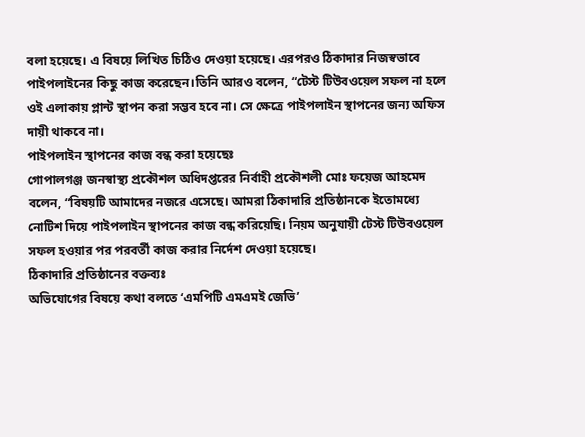বলা হয়েছে। এ বিষয়ে লিখিত চিঠিও দেওয়া হয়েছে। এরপরও ঠিকাদার নিজস্বভাবে পাইপলাইনের কিছু কাজ করেছেন।তিনি আরও বলেন, “টেস্ট টিউবওয়েল সফল না হলে ওই এলাকায় প্লান্ট স্থাপন করা সম্ভব হবে না। সে ক্ষেত্রে পাইপলাইন স্থাপনের জন্য অফিস দায়ী থাকবে না।
পাইপলাইন স্থাপনের কাজ বন্ধ করা হয়েছেঃ
গোপালগঞ্জ জনস্বাস্থ্য প্রকৌশল অধিদপ্তরের নির্বাহী প্রকৌশলী মোঃ ফয়েজ আহমেদ বলেন, “বিষয়টি আমাদের নজরে এসেছে। আমরা ঠিকাদারি প্রতিষ্ঠানকে ইতোমধ্যে নোটিশ দিয়ে পাইপলাইন স্থাপনের কাজ বন্ধ করিয়েছি। নিয়ম অনুযায়ী টেস্ট টিউবওয়েল সফল হওয়ার পর পরবর্তী কাজ করার নির্দেশ দেওয়া হয়েছে।
ঠিকাদারি প্রতিষ্ঠানের বক্তব্যঃ
অভিযোগের বিষয়ে কথা বলতে ‘এমপিটি এমএমই জেভি’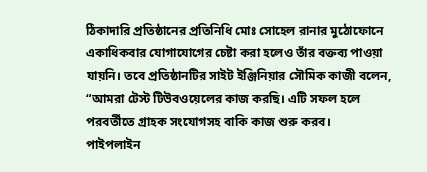ঠিকাদারি প্রতিষ্ঠানের প্রতিনিধি মোঃ সোহেল রানার মুঠোফোনে একাধিকবার যোগাযোগের চেষ্টা করা হলেও তাঁর বক্তব্য পাওয়া যায়নি। তবে প্রতিষ্ঠানটির সাইট ইঞ্জিনিয়ার সৌমিক কাজী বলেন, “আমরা টেস্ট টিউবওয়েলের কাজ করছি। এটি সফল হলে পরবর্তীতে গ্রাহক সংযোগসহ বাকি কাজ শুরু করব।
পাইপলাইন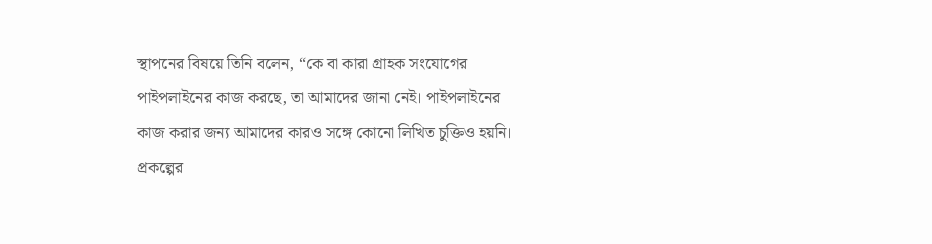স্থাপনের বিষয়ে তিনি বলেন, “কে বা কারা গ্রাহক সংযোগের পাইপলাইনের কাজ করছে, তা আমাদের জানা নেই। পাইপলাইনের কাজ করার জন্য আমাদের কারও সঙ্গে কোনো লিখিত চুক্তিও হয়নি।
প্রকল্পের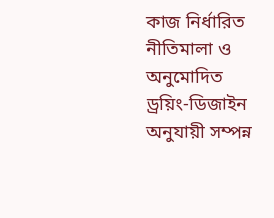কাজ নির্ধারিত নীতিমালা ও অনুমোদিত ড্রয়িং-ডিজাইন অনুযায়ী সম্পন্ন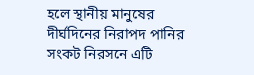হলে স্থানীয় মানুষের দীর্ঘদিনের নিরাপদ পানির সংকট নিরসনে এটি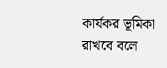কার্যকর ভূমিকা রাখবে বলে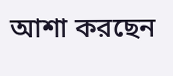আশা করছেন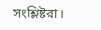সংশ্লিষ্টরা।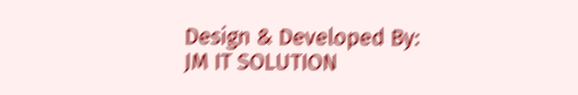Design & Developed By: JM IT SOLUTION